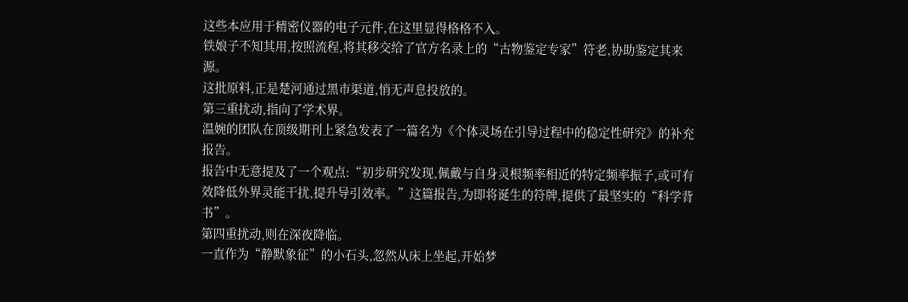这些本应用于精密仪器的电子元件,在这里显得格格不入。
铁娘子不知其用,按照流程,将其移交给了官方名录上的“古物鉴定专家”符老,协助鉴定其来源。
这批原料,正是楚河通过黑市渠道,悄无声息投放的。
第三重扰动,指向了学术界。
温婉的团队在顶级期刊上紧急发表了一篇名为《个体灵场在引导过程中的稳定性研究》的补充报告。
报告中无意提及了一个观点:“初步研究发现,佩戴与自身灵根频率相近的特定频率振子,或可有效降低外界灵能干扰,提升导引效率。”这篇报告,为即将诞生的符牌,提供了最坚实的“科学背书”。
第四重扰动,则在深夜降临。
一直作为“静默象征”的小石头,忽然从床上坐起,开始梦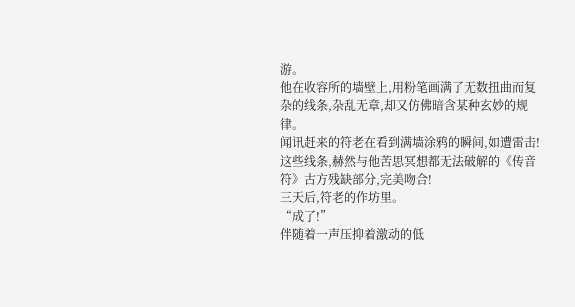游。
他在收容所的墙壁上,用粉笔画满了无数扭曲而复杂的线条,杂乱无章,却又仿佛暗含某种玄妙的规律。
闻讯赶来的符老在看到满墙涂鸦的瞬间,如遭雷击!
这些线条,赫然与他苦思冥想都无法破解的《传音符》古方残缺部分,完美吻合!
三天后,符老的作坊里。
“成了!”
伴随着一声压抑着激动的低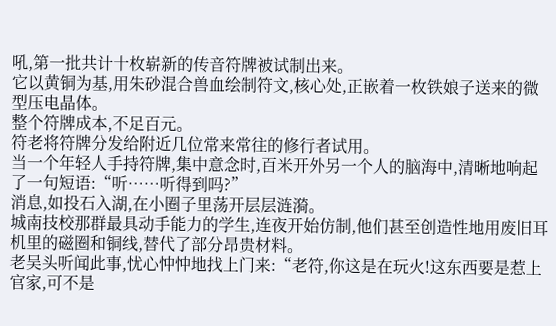吼,第一批共计十枚崭新的传音符牌被试制出来。
它以黄铜为基,用朱砂混合兽血绘制符文,核心处,正嵌着一枚铁娘子送来的微型压电晶体。
整个符牌成本,不足百元。
符老将符牌分发给附近几位常来常往的修行者试用。
当一个年轻人手持符牌,集中意念时,百米开外另一个人的脑海中,清晰地响起了一句短语:“听……听得到吗?”
消息,如投石入湖,在小圈子里荡开层层涟漪。
城南技校那群最具动手能力的学生,连夜开始仿制,他们甚至创造性地用废旧耳机里的磁圈和铜线,替代了部分昂贵材料。
老吴头听闻此事,忧心忡忡地找上门来:“老符,你这是在玩火!这东西要是惹上官家,可不是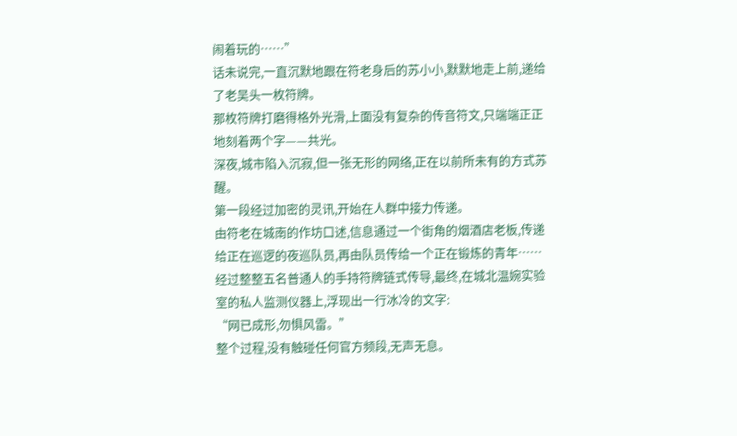闹着玩的……”
话未说完,一直沉默地跟在符老身后的苏小小,默默地走上前,递给了老吴头一枚符牌。
那枚符牌打磨得格外光滑,上面没有复杂的传音符文,只端端正正地刻着两个字——共光。
深夜,城市陷入沉寂,但一张无形的网络,正在以前所未有的方式苏醒。
第一段经过加密的灵讯,开始在人群中接力传递。
由符老在城南的作坊口述,信息通过一个街角的烟酒店老板,传递给正在巡逻的夜巡队员,再由队员传给一个正在锻炼的青年……经过整整五名普通人的手持符牌链式传导,最终,在城北温婉实验室的私人监测仪器上,浮现出一行冰冷的文字:
“网已成形,勿惧风雷。”
整个过程,没有触碰任何官方频段,无声无息。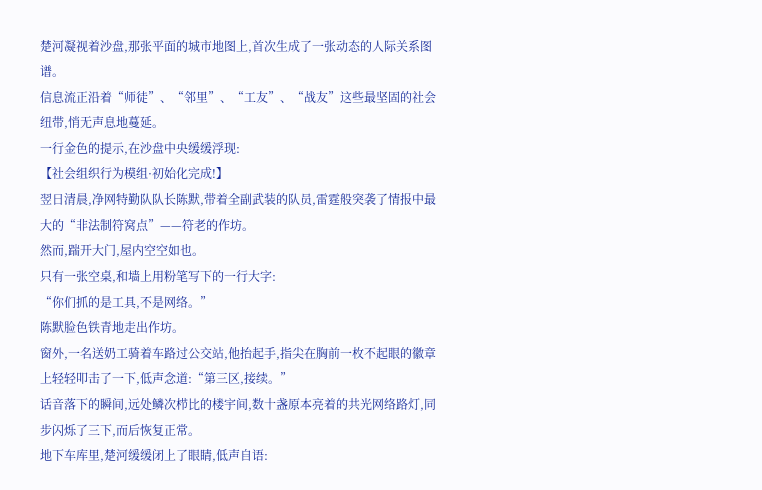楚河凝视着沙盘,那张平面的城市地图上,首次生成了一张动态的人际关系图谱。
信息流正沿着“师徒”、“邻里”、“工友”、“战友”这些最坚固的社会纽带,悄无声息地蔓延。
一行金色的提示,在沙盘中央缓缓浮现:
【社会组织行为模组·初始化完成!】
翌日清晨,净网特勤队队长陈默,带着全副武装的队员,雷霆般突袭了情报中最大的“非法制符窝点”——符老的作坊。
然而,踹开大门,屋内空空如也。
只有一张空桌,和墙上用粉笔写下的一行大字:
“你们抓的是工具,不是网络。”
陈默脸色铁青地走出作坊。
窗外,一名送奶工骑着车路过公交站,他抬起手,指尖在胸前一枚不起眼的徽章上轻轻叩击了一下,低声念道:“第三区,接续。”
话音落下的瞬间,远处鳞次栉比的楼宇间,数十盏原本亮着的共光网络路灯,同步闪烁了三下,而后恢复正常。
地下车库里,楚河缓缓闭上了眼睛,低声自语: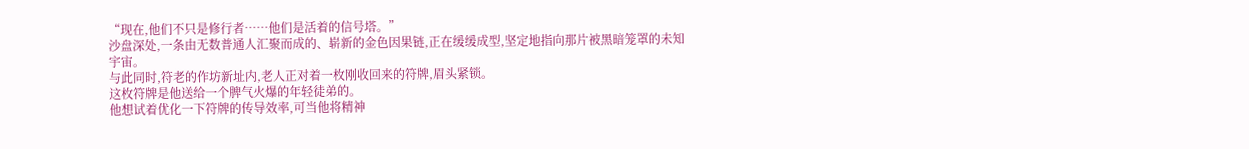“现在,他们不只是修行者……他们是活着的信号塔。”
沙盘深处,一条由无数普通人汇聚而成的、崭新的金色因果链,正在缓缓成型,坚定地指向那片被黑暗笼罩的未知宇宙。
与此同时,符老的作坊新址内,老人正对着一枚刚收回来的符牌,眉头紧锁。
这枚符牌是他送给一个脾气火爆的年轻徒弟的。
他想试着优化一下符牌的传导效率,可当他将精神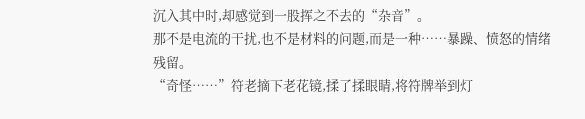沉入其中时,却感觉到一股挥之不去的“杂音”。
那不是电流的干扰,也不是材料的问题,而是一种……暴躁、愤怒的情绪残留。
“奇怪……”符老摘下老花镜,揉了揉眼睛,将符牌举到灯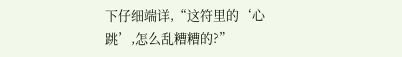下仔细端详,“这符里的‘心跳’,怎么乱糟糟的?”